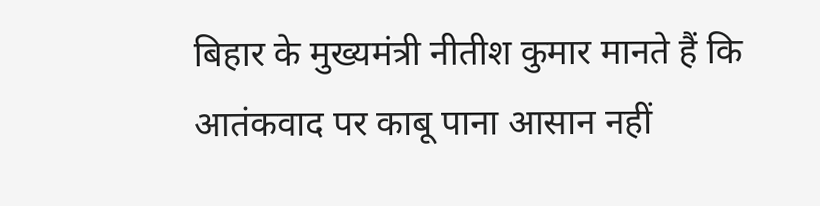बिहार के मुख्यमंत्री नीतीश कुमार मानते हैं कि आतंकवाद पर काबू पाना आसान नहीं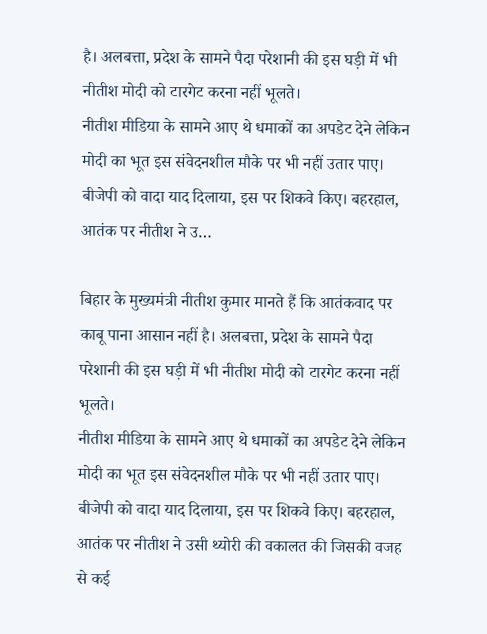है। अलबत्ता, प्रदेश के सामने पैदा परेशानी की इस घड़ी में भी नीतीश मोदी को टारगेट करना नहीं भूलते।
नीतीश मीडिया के सामने आए थे धमाकों का अपडेट देने लेकिन मोदी का भूत इस संवेदनशील मौके पर भी नहीं उतार पाए। बीजेपी को वादा याद दिलाया, इस पर शिकवे किए। बहरहाल, आतंक पर नीतीश ने उ…

बिहार के मुख्यमंत्री नीतीश कुमार मानते हैं कि आतंकवाद पर काबू पाना आसान नहीं है। अलबत्ता, प्रदेश के सामने पैदा परेशानी की इस घड़ी में भी नीतीश मोदी को टारगेट करना नहीं भूलते।
नीतीश मीडिया के सामने आए थे धमाकों का अपडेट देने लेकिन मोदी का भूत इस संवेदनशील मौके पर भी नहीं उतार पाए। बीजेपी को वादा याद दिलाया, इस पर शिकवे किए। बहरहाल, आतंक पर नीतीश ने उसी थ्योरी की वकालत की जिसकी वजह से कई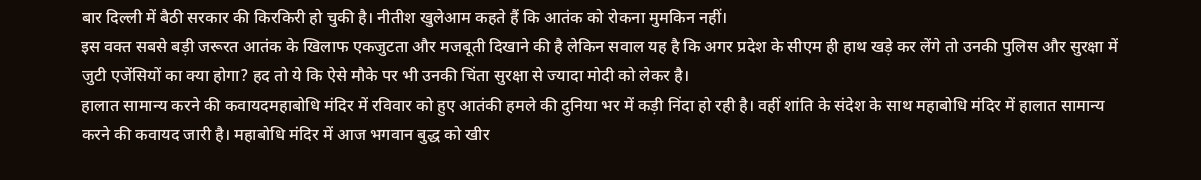बार दिल्ली में बैठी सरकार की किरकिरी हो चुकी है। नीतीश खुलेआम कहते हैं कि आतंक को रोकना मुमकिन नहीं।
इस वक्त सबसे बड़ी जरूरत आतंक के खिलाफ एकजुटता और मजबूती दिखाने की है लेकिन सवाल यह है कि अगर प्रदेश के सीएम ही हाथ खड़े कर लेंगे तो उनकी पुलिस और सुरक्षा में जुटी एजेंसियों का क्या होगा? हद तो ये कि ऐसे मौके पर भी उनकी चिंता सुरक्षा से ज्यादा मोदी को लेकर है।
हालात सामान्य करने की कवायदमहाबोधि मंदिर में रविवार को हुए आतंकी हमले की दुनिया भर में कड़ी निंदा हो रही है। वहीं शांति के संदेश के साथ महाबोधि मंदिर में हालात सामान्य करने की कवायद जारी है। महाबोधि मंदिर में आज भगवान बुद्ध को खीर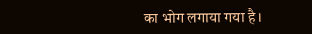का भोग लगाया गया है।